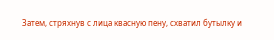Затем, стряхнув с лица квасную пену, схватил бутылку и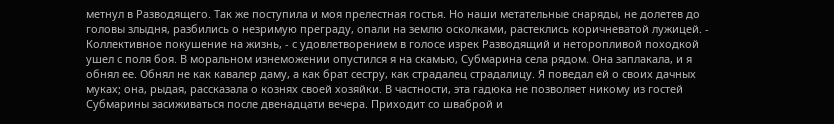метнул в Разводящего. Так же поступила и моя прелестная гостья. Но наши метательные снаряды, не долетев до головы злыдня, разбились о незримую преграду, опали на землю осколками, растеклись коричневатой лужицей. - Коллективное покушение на жизнь, - с удовлетворением в голосе изрек Разводящий и неторопливой походкой ушел с поля боя. В моральном изнеможении опустился я на скамью, Субмарина села рядом. Она заплакала, и я обнял ее. Обнял не как кавалер даму, а как брат сестру, как страдалец страдалицу. Я поведал ей о своих дачных муках; она, рыдая, рассказала о кознях своей хозяйки. В частности, эта гадюка не позволяет никому из гостей Субмарины засиживаться после двенадцати вечера. Приходит со шваброй и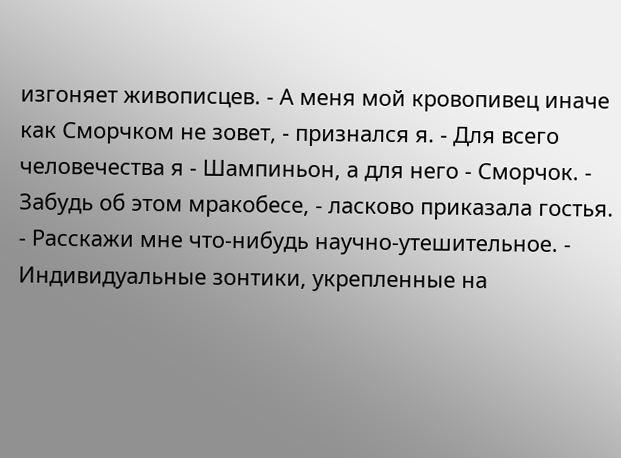изгоняет живописцев. - А меня мой кровопивец иначе как Сморчком не зовет, - признался я. - Для всего человечества я - Шампиньон, а для него - Сморчок. - Забудь об этом мракобесе, - ласково приказала гостья. - Расскажи мне что-нибудь научно-утешительное. - Индивидуальные зонтики, укрепленные на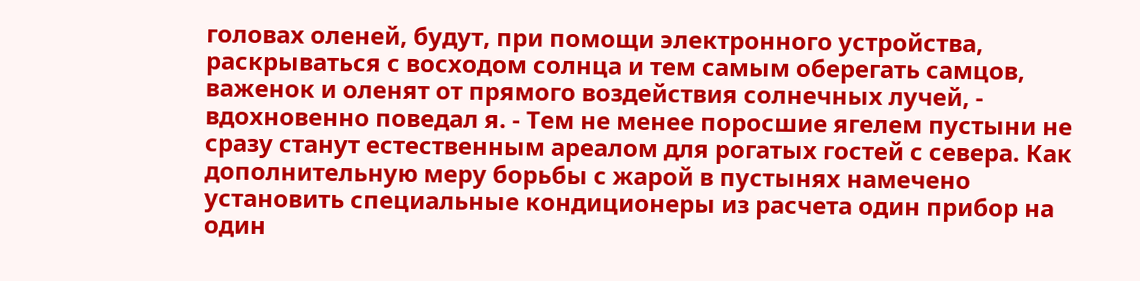головах оленей, будут, при помощи электронного устройства, раскрываться с восходом солнца и тем самым оберегать самцов, важенок и оленят от прямого воздействия солнечных лучей, - вдохновенно поведал я. - Тем не менее поросшие ягелем пустыни не сразу станут естественным ареалом для рогатых гостей с севера. Как дополнительную меру борьбы с жарой в пустынях намечено установить специальные кондиционеры из расчета один прибор на один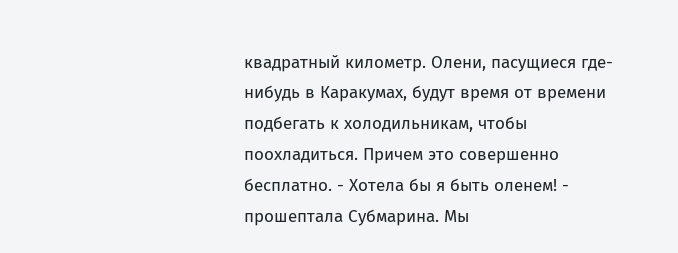квадратный километр. Олени, пасущиеся где-нибудь в Каракумах, будут время от времени подбегать к холодильникам, чтобы поохладиться. Причем это совершенно бесплатно. - Хотела бы я быть оленем! - прошептала Субмарина. Мы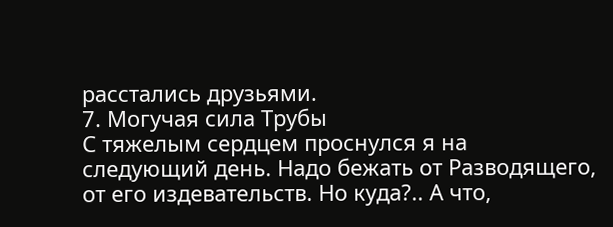расстались друзьями.
7. Могучая сила Трубы
С тяжелым сердцем проснулся я на следующий день. Надо бежать от Разводящего, от его издевательств. Но куда?.. А что,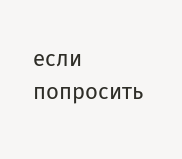если попросить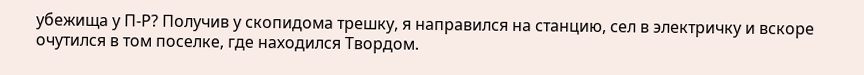убежища у П-Р? Получив у скопидома трешку, я направился на станцию, сел в электричку и вскоре очутился в том поселке, где находился Твордом.